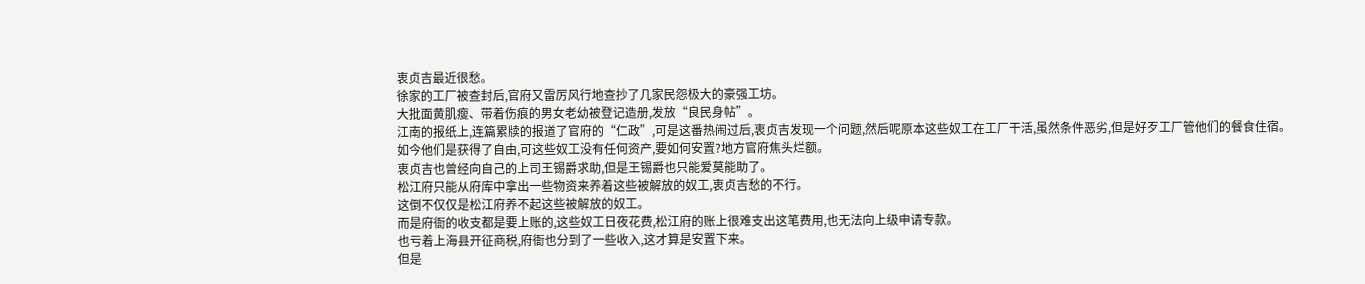衷贞吉最近很愁。
徐家的工厂被查封后,官府又雷厉风行地查抄了几家民怨极大的豪强工坊。
大批面黄肌瘦、带着伤痕的男女老幼被登记造册,发放“良民身帖”。
江南的报纸上,连篇累牍的报道了官府的“仁政”,可是这番热闹过后,衷贞吉发现一个问题,然后呢原本这些奴工在工厂干活,虽然条件恶劣,但是好歹工厂管他们的餐食住宿。
如今他们是获得了自由,可这些奴工没有任何资产,要如何安置?地方官府焦头烂额。
衷贞吉也曾经向自己的上司王锡爵求助,但是王锡爵也只能爱莫能助了。
松江府只能从府库中拿出一些物资来养着这些被解放的奴工,衷贞吉愁的不行。
这倒不仅仅是松江府养不起这些被解放的奴工。
而是府衙的收支都是要上账的,这些奴工日夜花费,松江府的账上很难支出这笔费用,也无法向上级申请专款。
也亏着上海县开征商税,府衙也分到了一些收入,这才算是安置下来。
但是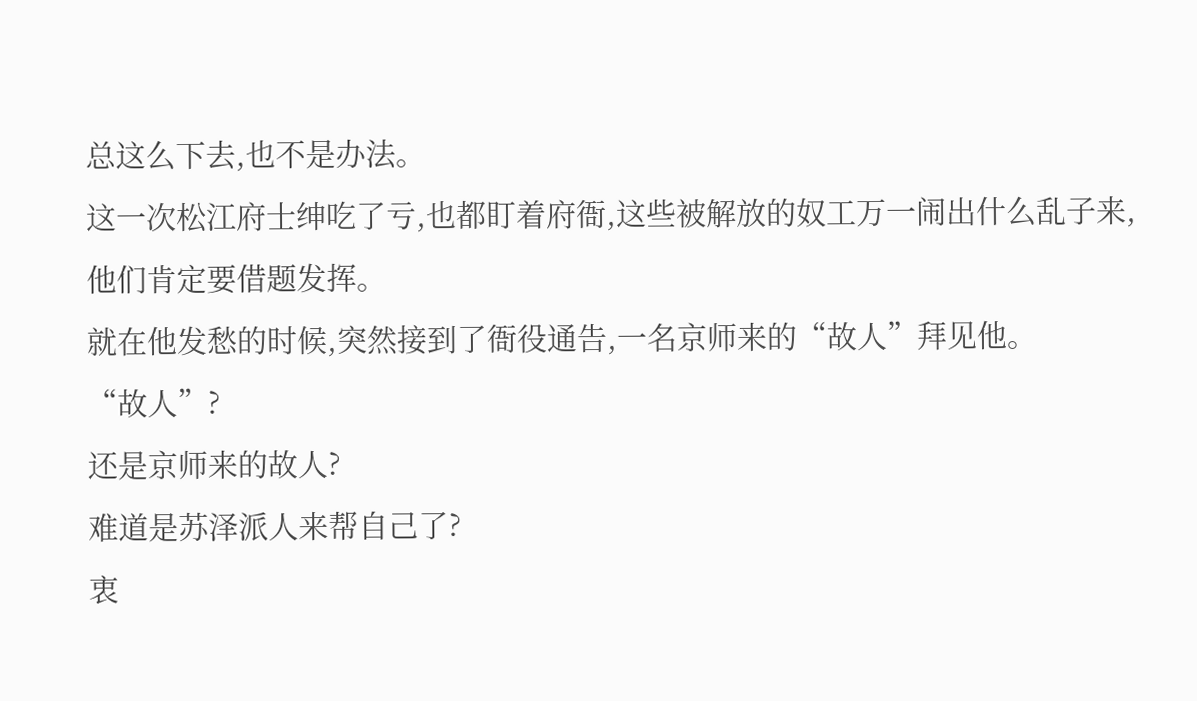总这么下去,也不是办法。
这一次松江府士绅吃了亏,也都盯着府衙,这些被解放的奴工万一闹出什么乱子来,他们肯定要借题发挥。
就在他发愁的时候,突然接到了衙役通告,一名京师来的“故人”拜见他。
“故人”?
还是京师来的故人?
难道是苏泽派人来帮自己了?
衷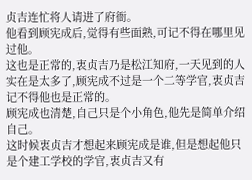贞吉连忙将人请进了府衙。
他看到顾宪成后,觉得有些面熟,可记不得在哪里见过他。
这也是正常的,衷贞吉乃是松江知府,一天见到的人实在是太多了,顾宪成不过是一个二等学官,衷贞吉记不得他也是正常的。
顾宪成也清楚,自己只是个小角色,他先是简单介绍自己。
这时候衷贞吉才想起来顾宪成是谁,但是想起他只是个建工学校的学官,衷贞吉又有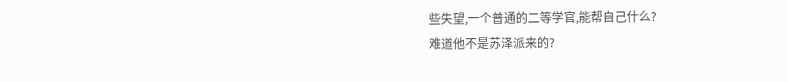些失望,一个普通的二等学官,能帮自己什么?
难道他不是苏泽派来的?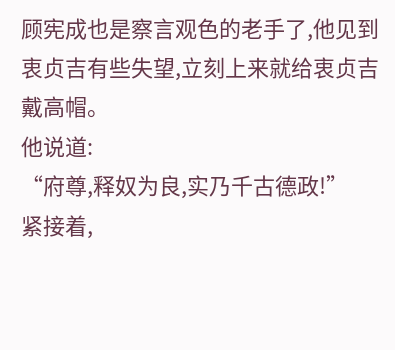顾宪成也是察言观色的老手了,他见到衷贞吉有些失望,立刻上来就给衷贞吉戴高帽。
他说道:
“府尊,释奴为良,实乃千古德政!”
紧接着,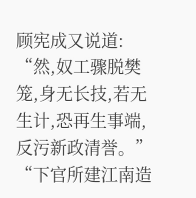顾宪成又说道:
“然,奴工骤脱樊笼,身无长技,若无生计,恐再生事端,反污新政清誉。”
“下官所建江南造